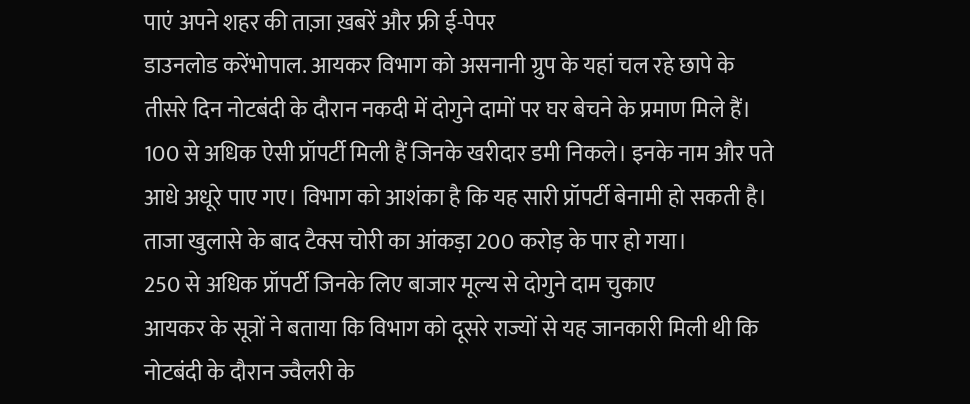पाएं अपने शहर की ताज़ा ख़बरें और फ्री ई-पेपर
डाउनलोड करेंभोपाल. आयकर विभाग को असनानी ग्रुप के यहां चल रहे छापे के तीसरे दिन नोटबंदी के दौरान नकदी में दोगुने दामों पर घर बेचने के प्रमाण मिले हैं। 100 से अधिक ऐसी प्रॉपर्टी मिली हैं जिनके खरीदार डमी निकले। इनके नाम और पते आधे अधूरे पाए गए। विभाग को आशंका है कि यह सारी प्रॉपर्टी बेनामी हो सकती है। ताजा खुलासे के बाद टैक्स चोरी का आंकड़ा 200 करोड़ के पार हो गया।
250 से अधिक प्रॉपर्टी जिनके लिए बाजार मूल्य से दोगुने दाम चुकाए
आयकर के सूत्रों ने बताया कि विभाग को दूसरे राज्यों से यह जानकारी मिली थी कि नोटबंदी के दौरान ज्वैलरी के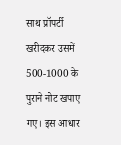साथ प्रॉपर्टी खरीदकर उसमें 500-1000 के पुराने नोट खपाए गए। इस आधार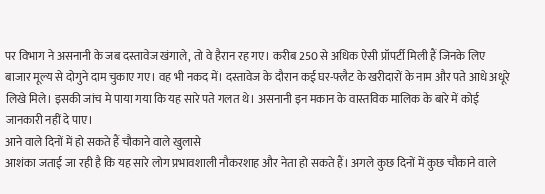पर विभाग ने असनानी के जब दस्तावेज खंगाले, तो वे हैरान रह गए। करीब 250 से अधिक ऐसी प्रॉपर्टी मिली हैं जिनके लिए बाजार मूल्य से दोगुने दाम चुकाए गए। वह भी नकद में। दस्तावेज के दौरान कई घर-फ्लैट के खरीदारों के नाम और पते आधे अधूरे लिखे मिले। इसकी जांच मे पाया गया कि यह सारे पते गलत थे। असनानी इन मकान के वास्तविक मालिक के बारे में कोई जानकारी नहीं दे पाए।
आने वाले दिनों में हो सकते हैं चौकाने वाले खुलासे
आशंका जताई जा रही है कि यह सारे लोग प्रभावशाली नौकरशाह और नेता हो सकते हैं। अगले कुछ दिनों में कुछ चौकाने वाले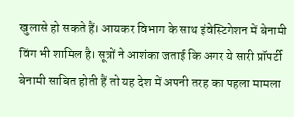खुलासे हो सकते हैं। आयकर विभाग के साथ इंवेस्टिगेशन में बेनामी विंग भी शामिल है। सूत्रों ने आशंका जताई कि अगर ये सारी प्रॉपर्टी बेनामी साबित होती हैं तो यह देश में अपनी तरह का पहला मामला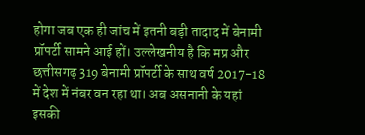होगा जब एक ही जांच में इतनी बड़ी तादाद में बेनामी प्रॉपर्टी सामने आई हों। उल्लेखनीय है कि मप्र और छत्तीसगढ़ 319 बेनामी प्रॉपर्टी के साथ वर्ष 2017-18 में देश में नंबर वन रहा था। अब असनानी के यहां इसकी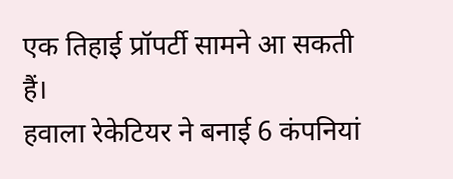एक तिहाई प्रॉपर्टी सामने आ सकती हैं।
हवाला रेकेटियर ने बनाई 6 कंपनियां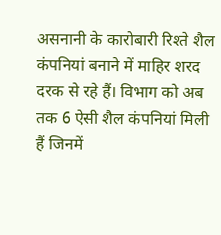असनानी के कारोबारी रिश्ते शैल कंपनियां बनाने में माहिर शरद दरक से रहे हैं। विभाग को अब तक 6 ऐसी शैल कंपनियां मिली हैं जिनमें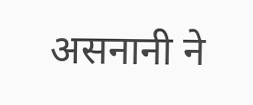असनानी ने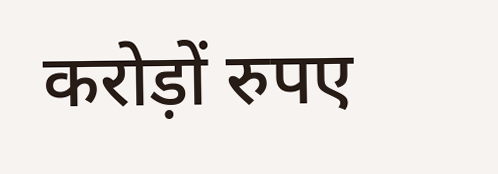करोड़ों रुपए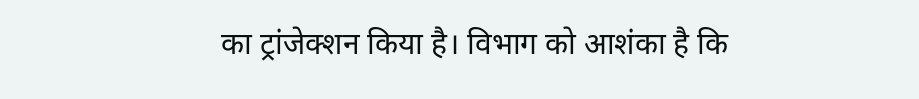का ट्रांजेक्शन किया है। विभाग को आशंका है कि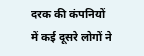दरक की कंपनियों में कई दूसरे लोगों ने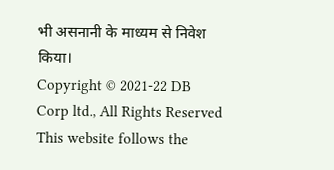भी असनानी के माध्यम से निवेश किया।
Copyright © 2021-22 DB Corp ltd., All Rights Reserved
This website follows the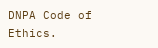DNPA Code of Ethics.